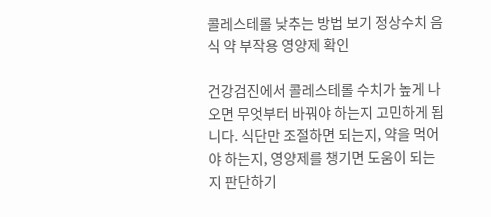콜레스테롤 낮추는 방법 보기 정상수치 음식 약 부작용 영양제 확인

건강검진에서 콜레스테롤 수치가 높게 나오면 무엇부터 바꿔야 하는지 고민하게 됩니다. 식단만 조절하면 되는지, 약을 먹어야 하는지, 영양제를 챙기면 도움이 되는지 판단하기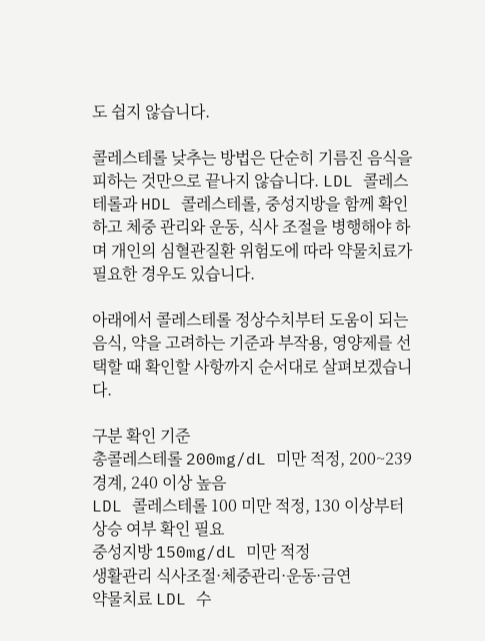도 쉽지 않습니다.

콜레스테롤 낮추는 방법은 단순히 기름진 음식을 피하는 것만으로 끝나지 않습니다. LDL 콜레스테롤과 HDL 콜레스테롤, 중성지방을 함께 확인하고 체중 관리와 운동, 식사 조절을 병행해야 하며 개인의 심혈관질환 위험도에 따라 약물치료가 필요한 경우도 있습니다.

아래에서 콜레스테롤 정상수치부터 도움이 되는 음식, 약을 고려하는 기준과 부작용, 영양제를 선택할 때 확인할 사항까지 순서대로 살펴보겠습니다.

구분 확인 기준
총콜레스테롤 200mg/dL 미만 적정, 200~239 경계, 240 이상 높음
LDL 콜레스테롤 100 미만 적정, 130 이상부터 상승 여부 확인 필요
중성지방 150mg/dL 미만 적정
생활관리 식사조절·체중관리·운동·금연
약물치료 LDL 수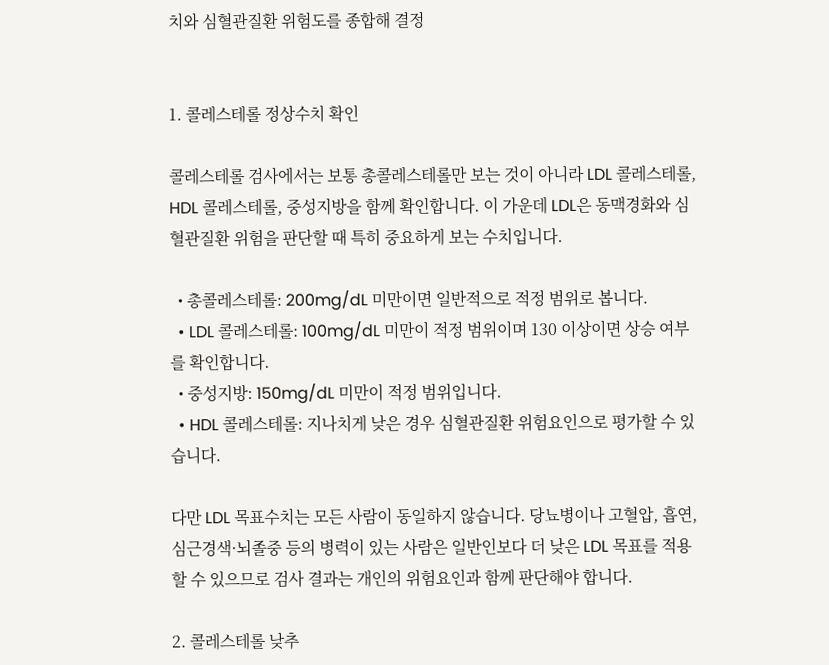치와 심혈관질환 위험도를 종합해 결정


1. 콜레스테롤 정상수치 확인

콜레스테롤 검사에서는 보통 총콜레스테롤만 보는 것이 아니라 LDL 콜레스테롤, HDL 콜레스테롤, 중성지방을 함께 확인합니다. 이 가운데 LDL은 동맥경화와 심혈관질환 위험을 판단할 때 특히 중요하게 보는 수치입니다.

  • 총콜레스테롤: 200mg/dL 미만이면 일반적으로 적정 범위로 봅니다.
  • LDL 콜레스테롤: 100mg/dL 미만이 적정 범위이며 130 이상이면 상승 여부를 확인합니다.
  • 중성지방: 150mg/dL 미만이 적정 범위입니다.
  • HDL 콜레스테롤: 지나치게 낮은 경우 심혈관질환 위험요인으로 평가할 수 있습니다.

다만 LDL 목표수치는 모든 사람이 동일하지 않습니다. 당뇨병이나 고혈압, 흡연, 심근경색·뇌졸중 등의 병력이 있는 사람은 일반인보다 더 낮은 LDL 목표를 적용할 수 있으므로 검사 결과는 개인의 위험요인과 함께 판단해야 합니다.

2. 콜레스테롤 낮추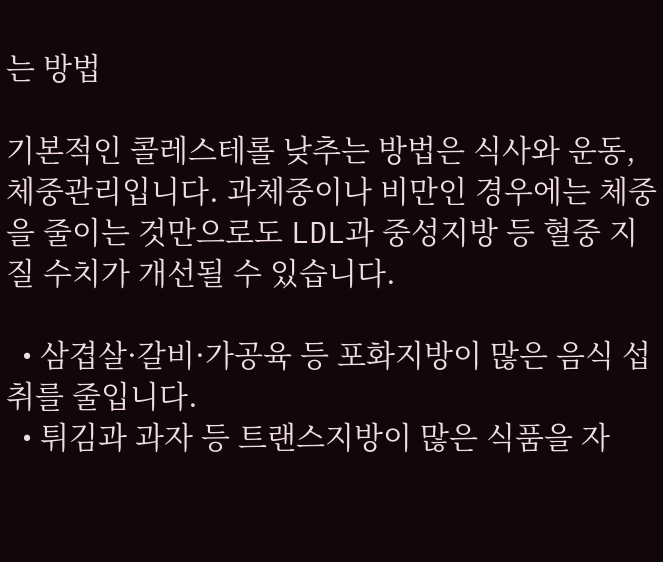는 방법

기본적인 콜레스테롤 낮추는 방법은 식사와 운동, 체중관리입니다. 과체중이나 비만인 경우에는 체중을 줄이는 것만으로도 LDL과 중성지방 등 혈중 지질 수치가 개선될 수 있습니다.

  • 삼겹살·갈비·가공육 등 포화지방이 많은 음식 섭취를 줄입니다.
  • 튀김과 과자 등 트랜스지방이 많은 식품을 자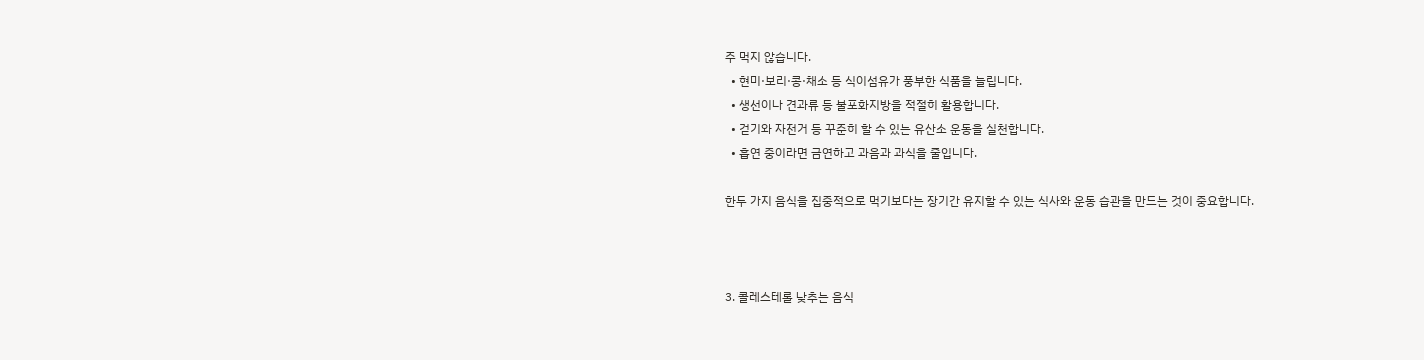주 먹지 않습니다.
  • 현미·보리·콩·채소 등 식이섬유가 풍부한 식품을 늘립니다.
  • 생선이나 견과류 등 불포화지방을 적절히 활용합니다.
  • 걷기와 자전거 등 꾸준히 할 수 있는 유산소 운동을 실천합니다.
  • 흡연 중이라면 금연하고 과음과 과식을 줄입니다.

한두 가지 음식을 집중적으로 먹기보다는 장기간 유지할 수 있는 식사와 운동 습관을 만드는 것이 중요합니다.



3. 콜레스테롤 낮추는 음식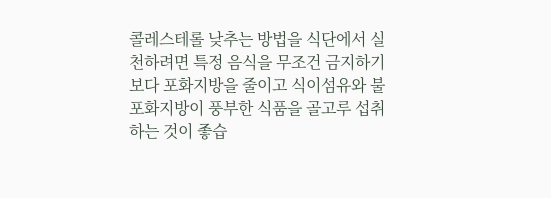콜레스테롤 낮추는 방법을 식단에서 실천하려면 특정 음식을 무조건 금지하기보다 포화지방을 줄이고 식이섬유와 불포화지방이 풍부한 식품을 골고루 섭취하는 것이 좋습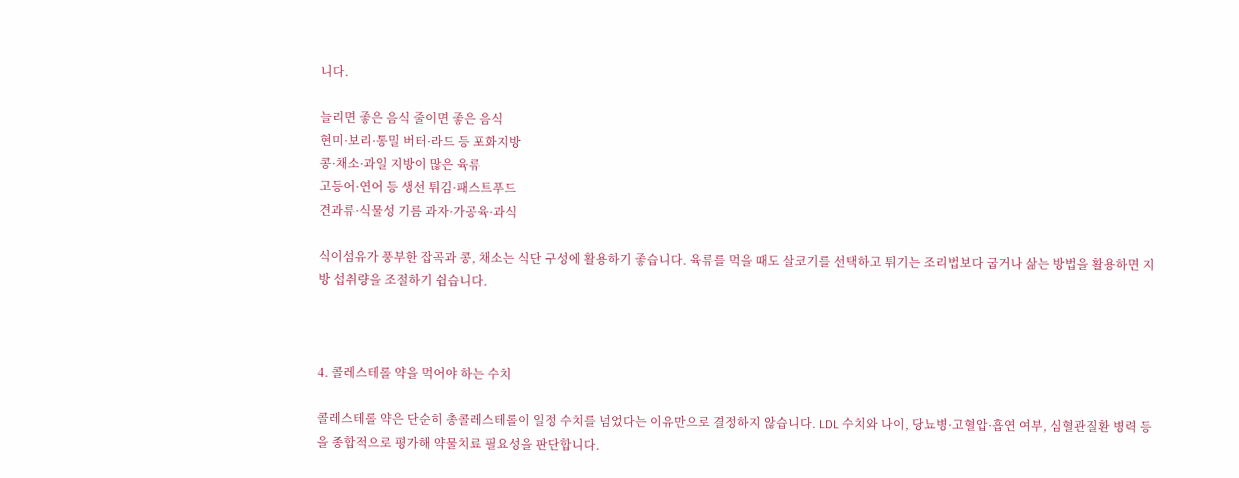니다.

늘리면 좋은 음식 줄이면 좋은 음식
현미·보리·통밀 버터·라드 등 포화지방
콩·채소·과일 지방이 많은 육류
고등어·연어 등 생선 튀김·패스트푸드
견과류·식물성 기름 과자·가공육·과식

식이섬유가 풍부한 잡곡과 콩, 채소는 식단 구성에 활용하기 좋습니다. 육류를 먹을 때도 살코기를 선택하고 튀기는 조리법보다 굽거나 삶는 방법을 활용하면 지방 섭취량을 조절하기 쉽습니다.



4. 콜레스테롤 약을 먹어야 하는 수치

콜레스테롤 약은 단순히 총콜레스테롤이 일정 수치를 넘었다는 이유만으로 결정하지 않습니다. LDL 수치와 나이, 당뇨병·고혈압·흡연 여부, 심혈관질환 병력 등을 종합적으로 평가해 약물치료 필요성을 판단합니다.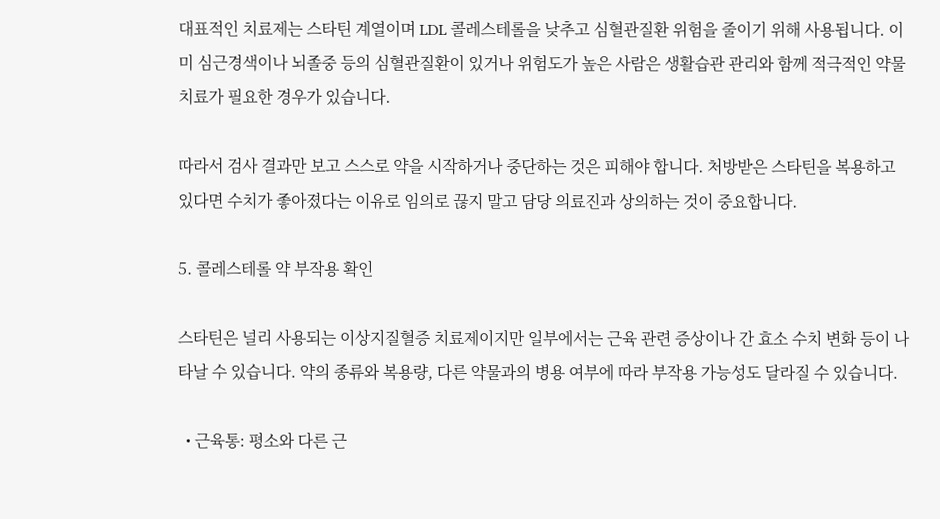대표적인 치료제는 스타틴 계열이며 LDL 콜레스테롤을 낮추고 심혈관질환 위험을 줄이기 위해 사용됩니다. 이미 심근경색이나 뇌졸중 등의 심혈관질환이 있거나 위험도가 높은 사람은 생활습관 관리와 함께 적극적인 약물치료가 필요한 경우가 있습니다.

따라서 검사 결과만 보고 스스로 약을 시작하거나 중단하는 것은 피해야 합니다. 처방받은 스타틴을 복용하고 있다면 수치가 좋아졌다는 이유로 임의로 끊지 말고 담당 의료진과 상의하는 것이 중요합니다.

5. 콜레스테롤 약 부작용 확인

스타틴은 널리 사용되는 이상지질혈증 치료제이지만 일부에서는 근육 관련 증상이나 간 효소 수치 변화 등이 나타날 수 있습니다. 약의 종류와 복용량, 다른 약물과의 병용 여부에 따라 부작용 가능성도 달라질 수 있습니다.

  • 근육통: 평소와 다른 근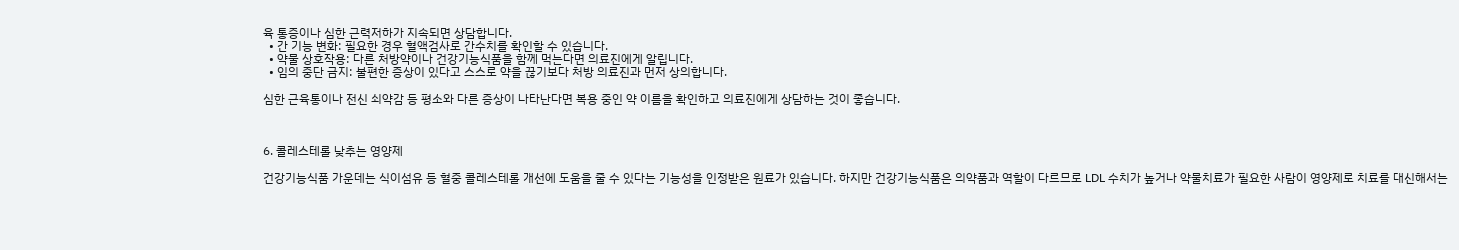육 통증이나 심한 근력저하가 지속되면 상담합니다.
  • 간 기능 변화: 필요한 경우 혈액검사로 간수치를 확인할 수 있습니다.
  • 약물 상호작용: 다른 처방약이나 건강기능식품을 함께 먹는다면 의료진에게 알립니다.
  • 임의 중단 금지: 불편한 증상이 있다고 스스로 약을 끊기보다 처방 의료진과 먼저 상의합니다.

심한 근육통이나 전신 쇠약감 등 평소와 다른 증상이 나타난다면 복용 중인 약 이름을 확인하고 의료진에게 상담하는 것이 좋습니다.



6. 콜레스테롤 낮추는 영양제

건강기능식품 가운데는 식이섬유 등 혈중 콜레스테롤 개선에 도움을 줄 수 있다는 기능성을 인정받은 원료가 있습니다. 하지만 건강기능식품은 의약품과 역할이 다르므로 LDL 수치가 높거나 약물치료가 필요한 사람이 영양제로 치료를 대신해서는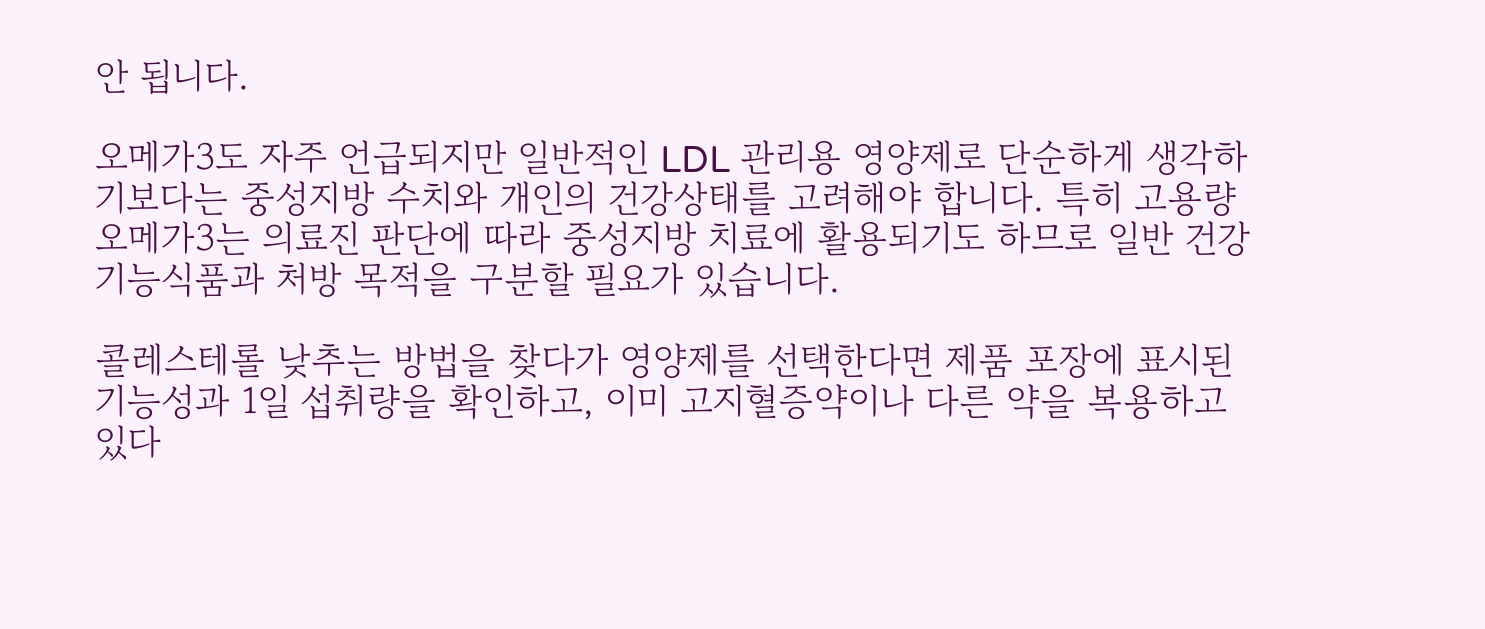안 됩니다.

오메가3도 자주 언급되지만 일반적인 LDL 관리용 영양제로 단순하게 생각하기보다는 중성지방 수치와 개인의 건강상태를 고려해야 합니다. 특히 고용량 오메가3는 의료진 판단에 따라 중성지방 치료에 활용되기도 하므로 일반 건강기능식품과 처방 목적을 구분할 필요가 있습니다.

콜레스테롤 낮추는 방법을 찾다가 영양제를 선택한다면 제품 포장에 표시된 기능성과 1일 섭취량을 확인하고, 이미 고지혈증약이나 다른 약을 복용하고 있다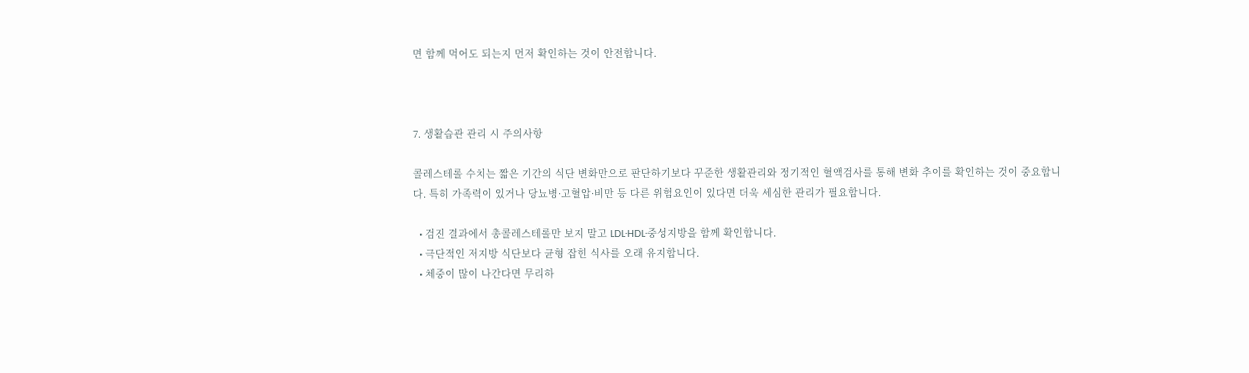면 함께 먹어도 되는지 먼저 확인하는 것이 안전합니다.



7. 생활습관 관리 시 주의사항

콜레스테롤 수치는 짧은 기간의 식단 변화만으로 판단하기보다 꾸준한 생활관리와 정기적인 혈액검사를 통해 변화 추이를 확인하는 것이 중요합니다. 특히 가족력이 있거나 당뇨병·고혈압·비만 등 다른 위험요인이 있다면 더욱 세심한 관리가 필요합니다.

  • 검진 결과에서 총콜레스테롤만 보지 말고 LDL·HDL·중성지방을 함께 확인합니다.
  • 극단적인 저지방 식단보다 균형 잡힌 식사를 오래 유지합니다.
  • 체중이 많이 나간다면 무리하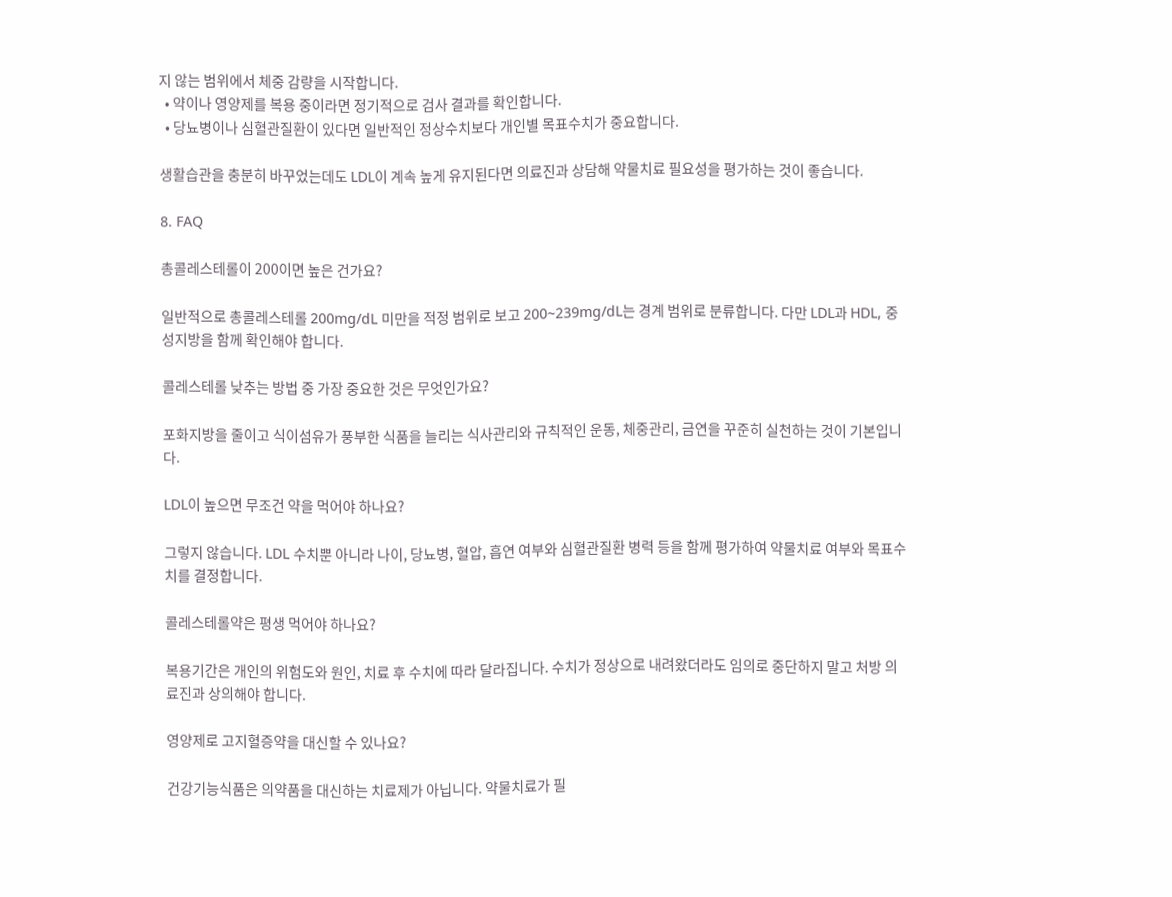지 않는 범위에서 체중 감량을 시작합니다.
  • 약이나 영양제를 복용 중이라면 정기적으로 검사 결과를 확인합니다.
  • 당뇨병이나 심혈관질환이 있다면 일반적인 정상수치보다 개인별 목표수치가 중요합니다.

생활습관을 충분히 바꾸었는데도 LDL이 계속 높게 유지된다면 의료진과 상담해 약물치료 필요성을 평가하는 것이 좋습니다.

8. FAQ

총콜레스테롤이 200이면 높은 건가요?

일반적으로 총콜레스테롤 200mg/dL 미만을 적정 범위로 보고 200~239mg/dL는 경계 범위로 분류합니다. 다만 LDL과 HDL, 중성지방을 함께 확인해야 합니다.

콜레스테롤 낮추는 방법 중 가장 중요한 것은 무엇인가요?

포화지방을 줄이고 식이섬유가 풍부한 식품을 늘리는 식사관리와 규칙적인 운동, 체중관리, 금연을 꾸준히 실천하는 것이 기본입니다.

LDL이 높으면 무조건 약을 먹어야 하나요?

그렇지 않습니다. LDL 수치뿐 아니라 나이, 당뇨병, 혈압, 흡연 여부와 심혈관질환 병력 등을 함께 평가하여 약물치료 여부와 목표수치를 결정합니다.

콜레스테롤약은 평생 먹어야 하나요?

복용기간은 개인의 위험도와 원인, 치료 후 수치에 따라 달라집니다. 수치가 정상으로 내려왔더라도 임의로 중단하지 말고 처방 의료진과 상의해야 합니다.

영양제로 고지혈증약을 대신할 수 있나요?

건강기능식품은 의약품을 대신하는 치료제가 아닙니다. 약물치료가 필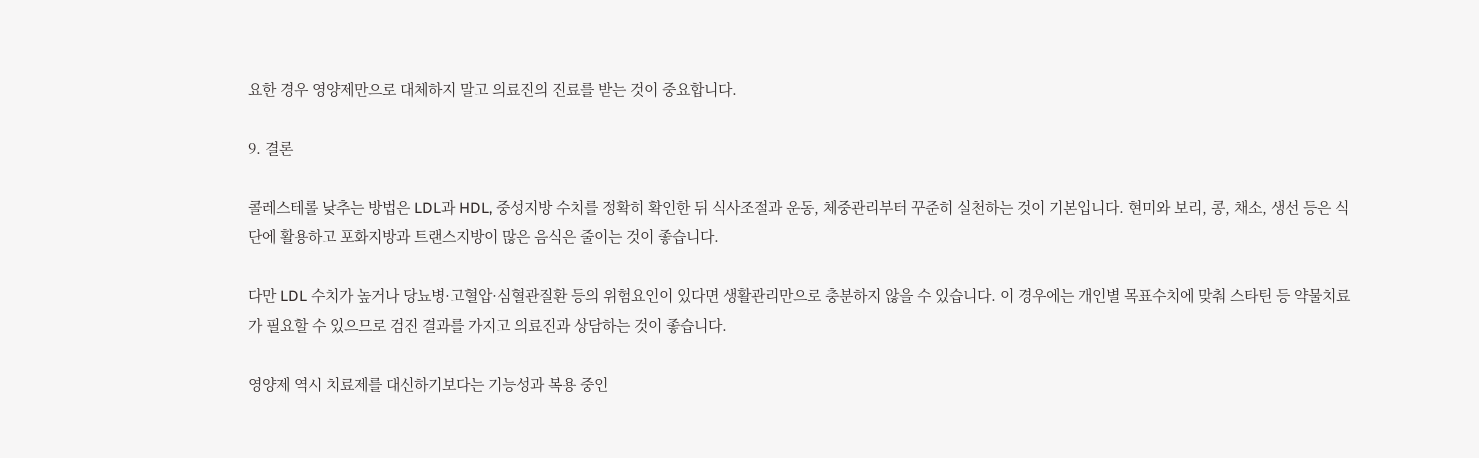요한 경우 영양제만으로 대체하지 말고 의료진의 진료를 받는 것이 중요합니다.

9. 결론

콜레스테롤 낮추는 방법은 LDL과 HDL, 중성지방 수치를 정확히 확인한 뒤 식사조절과 운동, 체중관리부터 꾸준히 실천하는 것이 기본입니다. 현미와 보리, 콩, 채소, 생선 등은 식단에 활용하고 포화지방과 트랜스지방이 많은 음식은 줄이는 것이 좋습니다.

다만 LDL 수치가 높거나 당뇨병·고혈압·심혈관질환 등의 위험요인이 있다면 생활관리만으로 충분하지 않을 수 있습니다. 이 경우에는 개인별 목표수치에 맞춰 스타틴 등 약물치료가 필요할 수 있으므로 검진 결과를 가지고 의료진과 상담하는 것이 좋습니다.

영양제 역시 치료제를 대신하기보다는 기능성과 복용 중인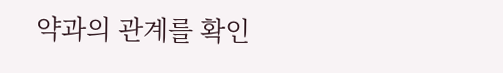약과의 관계를 확인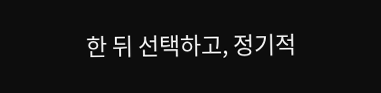한 뒤 선택하고, 정기적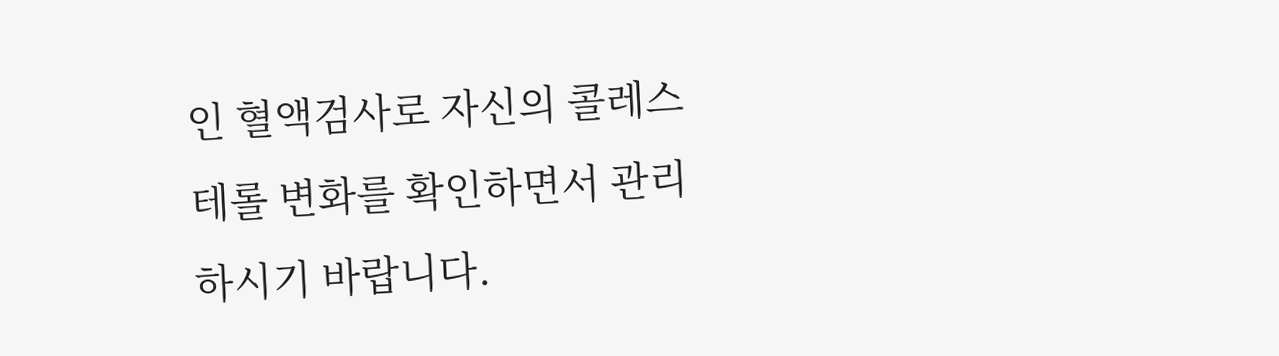인 혈액검사로 자신의 콜레스테롤 변화를 확인하면서 관리하시기 바랍니다.